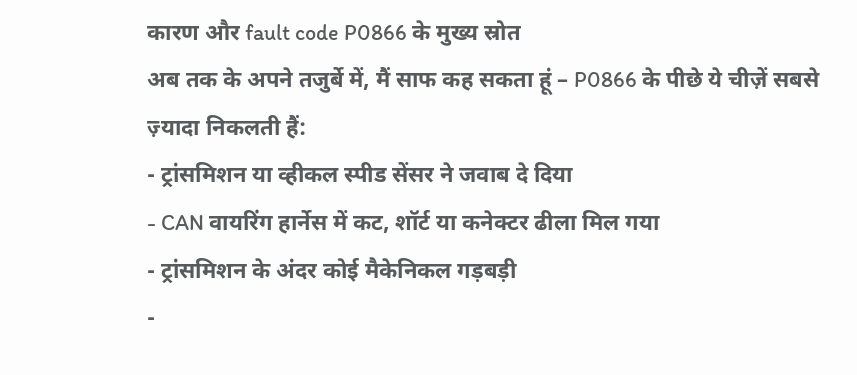कारण और fault code P0866 के मुख्य स्रोत
अब तक के अपने तजुर्बे में, मैं साफ कह सकता हूं – P0866 के पीछे ये चीज़ें सबसे ज़्यादा निकलती हैं:
- ट्रांसमिशन या व्हीकल स्पीड सेंसर ने जवाब दे दिया
- CAN वायरिंग हार्नेस में कट, शॉर्ट या कनेक्टर ढीला मिल गया
- ट्रांसमिशन के अंदर कोई मैकेनिकल गड़बड़ी
-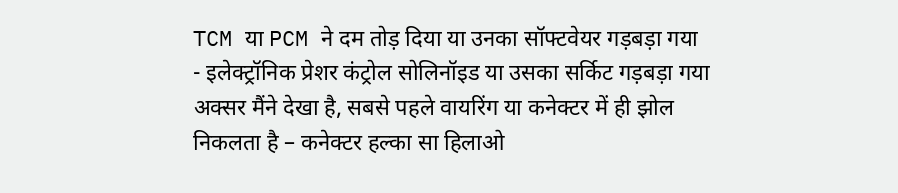TCM या PCM ने दम तोड़ दिया या उनका सॉफ्टवेयर गड़बड़ा गया
- इलेक्ट्रॉनिक प्रेशर कंट्रोल सोलिनॉइड या उसका सर्किट गड़बड़ा गया
अक्सर मैंने देखा है, सबसे पहले वायरिंग या कनेक्टर में ही झोल निकलता है – कनेक्टर हल्का सा हिलाओ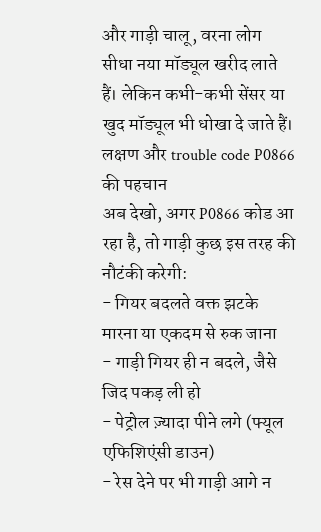और गाड़ी चालू, वरना लोग सीधा नया मॉड्यूल खरीद लाते हैं। लेकिन कभी-कभी सेंसर या खुद मॉड्यूल भी धोखा दे जाते हैं।
लक्षण और trouble code P0866 की पहचान
अब देखो, अगर P0866 कोड आ रहा है, तो गाड़ी कुछ इस तरह की नौटंकी करेगी:
- गियर बदलते वक्त झटके मारना या एकदम से रुक जाना
- गाड़ी गियर ही न बदले, जैसे जिद पकड़ ली हो
- पेट्रोल ज़्यादा पीने लगे (फ्यूल एफिशिएंसी डाउन)
- रेस देने पर भी गाड़ी आगे न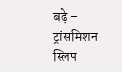बढ़े – ट्रांसमिशन स्लिप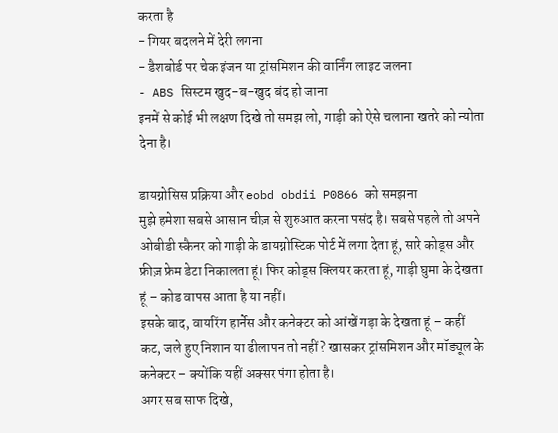करता है
- गियर बदलने में देरी लगना
- डैशबोर्ड पर चेक इंजन या ट्रांसमिशन की वार्निंग लाइट जलना
- ABS सिस्टम खुद-ब-खुद बंद हो जाना
इनमें से कोई भी लक्षण दिखे तो समझ लो, गाड़ी को ऐसे चलाना खतरे को न्योता देना है।

डायग्नोसिस प्रक्रिया और eobd obdii P0866 को समझना
मुझे हमेशा सबसे आसान चीज़ से शुरुआत करना पसंद है। सबसे पहले तो अपने ओबीडी स्कैनर को गाड़ी के डायग्नोस्टिक पोर्ट में लगा देता हूं, सारे कोड्स और फ्रीज़ फ्रेम डेटा निकालता हूं। फिर कोड्स क्लियर करता हूं, गाड़ी घुमा के देखता हूं – कोड वापस आता है या नहीं।
इसके बाद, वायरिंग हार्नेस और कनेक्टर को आंखें गड़ा के देखता हूं – कहीं कट, जले हुए निशान या ढीलापन तो नहीं? खासकर ट्रांसमिशन और मॉड्यूल के कनेक्टर – क्योंकि यहीं अक्सर पंगा होता है।
अगर सब साफ दिखे,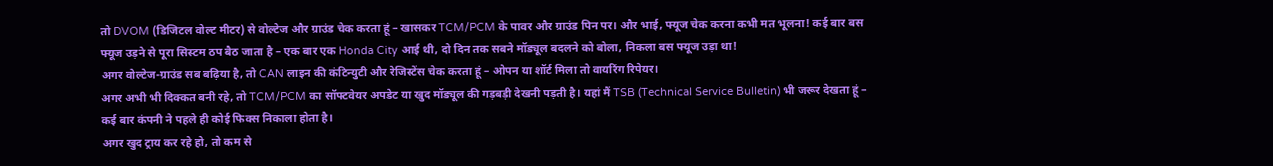तो DVOM (डिजिटल वोल्ट मीटर) से वोल्टेज और ग्राउंड चेक करता हूं – खासकर TCM/PCM के पावर और ग्राउंड पिन पर। और भाई, फ्यूज चेक करना कभी मत भूलना! कई बार बस फ्यूज उड़ने से पूरा सिस्टम ठप बैठ जाता है – एक बार एक Honda City आई थी, दो दिन तक सबने मॉड्यूल बदलने को बोला, निकला बस फ्यूज उड़ा था!
अगर वोल्टेज-ग्राउंड सब बढ़िया है, तो CAN लाइन की कंटिन्युटी और रेजिस्टेंस चेक करता हूं – ओपन या शॉर्ट मिला तो वायरिंग रिपेयर।
अगर अभी भी दिक्कत बनी रहे, तो TCM/PCM का सॉफ्टवेयर अपडेट या खुद मॉड्यूल की गड़बड़ी देखनी पड़ती है। यहां मैं TSB (Technical Service Bulletin) भी जरूर देखता हूं – कई बार कंपनी ने पहले ही कोई फिक्स निकाला होता है।
अगर खुद ट्राय कर रहे हो, तो कम से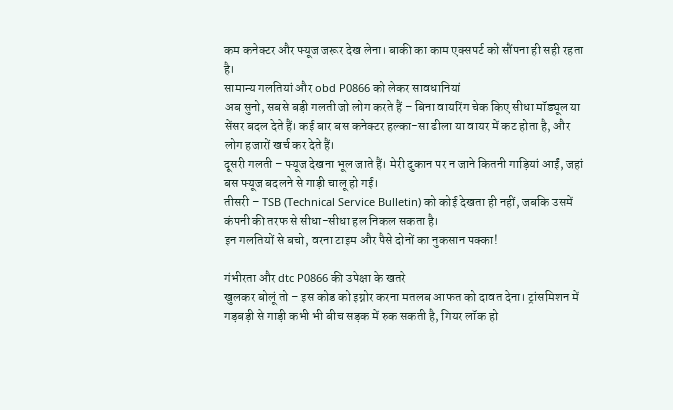कम कनेक्टर और फ्यूज जरूर देख लेना। बाकी का काम एक्सपर्ट को सौंपना ही सही रहता है।
सामान्य गलतियां और obd P0866 को लेकर सावधानियां
अब सुनो, सबसे बड़ी गलती जो लोग करते हैं – बिना वायरिंग चेक किए सीधा मॉड्यूल या सेंसर बदल देते हैं। कई बार बस कनेक्टर हल्का-सा ढीला या वायर में कट होता है, और लोग हजारों खर्च कर देते हैं।
दूसरी गलती – फ्यूज देखना भूल जाते हैं। मेरी दुकान पर न जाने कितनी गाड़ियां आईं, जहां बस फ्यूज बदलने से गाड़ी चालू हो गई।
तीसरी – TSB (Technical Service Bulletin) को कोई देखता ही नहीं, जबकि उसमें कंपनी की तरफ से सीधा-सीधा हल निकल सकता है।
इन गलतियों से बचो, वरना टाइम और पैसे दोनों का नुकसान पक्का!

गंभीरता और dtc P0866 की उपेक्षा के खतरे
खुलकर बोलूं तो – इस कोड को इग्नोर करना मतलब आफत को दावत देना। ट्रांसमिशन में गड़बड़ी से गाड़ी कभी भी बीच सड़क में रुक सकती है, गियर लॉक हो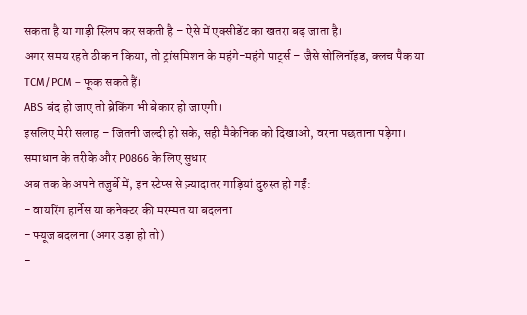सकता है या गाड़ी स्लिप कर सकती है – ऐसे में एक्सीडेंट का खतरा बढ़ जाता है।
अगर समय रहते ठीक न किया, तो ट्रांसमिशन के महंगे-महंगे पार्ट्स – जैसे सोलिनॉइड, क्लच पैक या TCM/PCM – फूक सकते हैं।
ABS बंद हो जाए तो ब्रेकिंग भी बेकार हो जाएगी।
इसलिए मेरी सलाह – जितनी जल्दी हो सके, सही मैकेनिक को दिखाओ, वरना पछताना पड़ेगा।
समाधान के तरीके और P0866 के लिए सुधार
अब तक के अपने तजुर्बे में, इन स्टेप्स से ज़्यादातर गाड़ियां दुरुस्त हो गईं:
- वायरिंग हार्नेस या कनेक्टर की मरम्मत या बदलना
- फ्यूज बदलना (अगर उड़ा हो तो)
-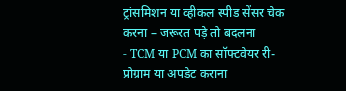ट्रांसमिशन या व्हीकल स्पीड सेंसर चेक करना – जरूरत पड़े तो बदलना
- TCM या PCM का सॉफ्टवेयर री-प्रोग्राम या अपडेट कराना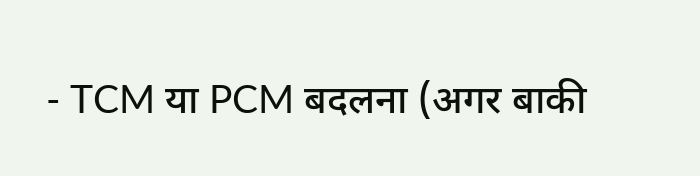- TCM या PCM बदलना (अगर बाकी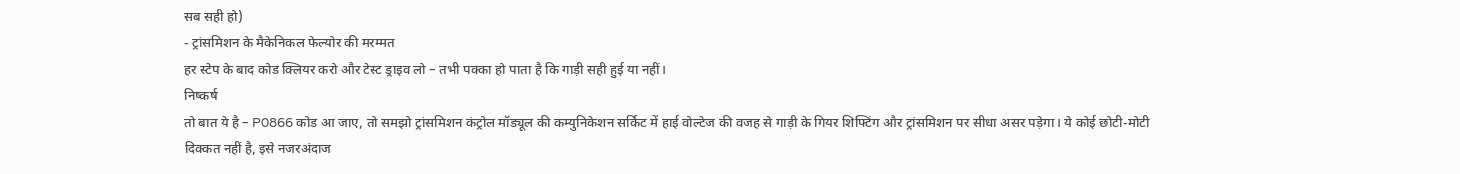सब सही हो)
- ट्रांसमिशन के मैकेनिकल फेल्योर की मरम्मत
हर स्टेप के बाद कोड क्लियर करो और टेस्ट ड्राइव लो – तभी पक्का हो पाता है कि गाड़ी सही हुई या नहीं।
निष्कर्ष
तो बात ये है – P0866 कोड आ जाए, तो समझो ट्रांसमिशन कंट्रोल मॉड्यूल की कम्युनिकेशन सर्किट में हाई वोल्टेज की वजह से गाड़ी के गियर शिफ्टिंग और ट्रांसमिशन पर सीधा असर पड़ेगा। ये कोई छोटी-मोटी दिक्कत नहीं है, इसे नजरअंदाज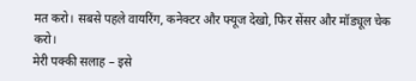मत करो। सबसे पहले वायरिंग, कनेक्टर और फ्यूज देखो, फिर सेंसर और मॉड्यूल चेक करो।
मेरी पक्की सलाह – इसे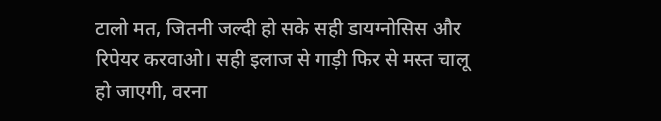टालो मत, जितनी जल्दी हो सके सही डायग्नोसिस और रिपेयर करवाओ। सही इलाज से गाड़ी फिर से मस्त चालू हो जाएगी, वरना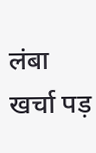लंबा खर्चा पड़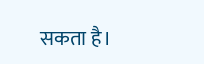सकता है।